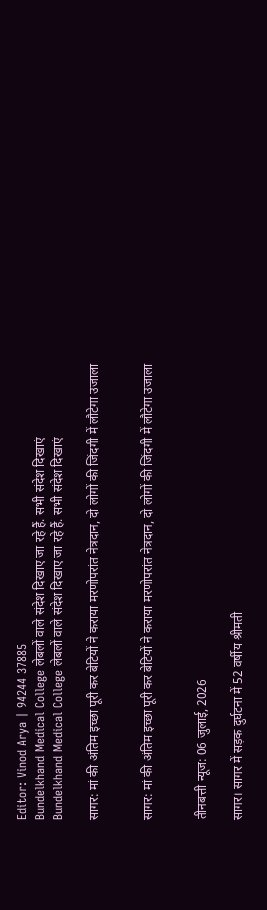Editor: Vinod Arya | 94244 37885
Bundelkhand Medical College लेबलों वाले संदेश दिखाए जा रहे हैं. सभी संदेश दिखाएं
Bundelkhand Medical College लेबलों वाले संदेश दिखाए जा रहे हैं. सभी संदेश दिखाएं

सागर: मां की अंतिम इच्छा पूरी कर बेटियों ने कराया मरणोपरांत नेत्रदान, दो लोगों की जिंदगी में लौटेगा उजाला


सागर: मां की अंतिम इच्छा पूरी कर बेटियों ने कराया मरणोपरांत नेत्रदान, दो लोगों की जिंदगी में लौटेगा उजाला


तीनबत्ती न्यूज: 06 जुलाई, 2026

सागर। सागर में सड़क दुर्घटना में 52 वर्षीय श्रीमती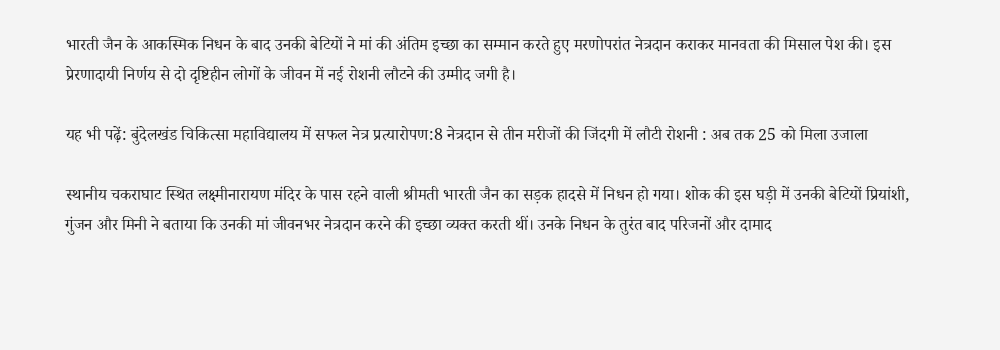भारती जैन के आकस्मिक निधन के बाद उनकी बेटियों ने मां की अंतिम इच्छा का सम्मान करते हुए मरणोपरांत नेत्रदान कराकर मानवता की मिसाल पेश की। इस प्रेरणादायी निर्णय से दो दृष्टिहीन लोगों के जीवन में नई रोशनी लौटने की उम्मीद जगी है।

यह भी पढ़ें: बुंदेलखंड चिकित्सा महाविद्यालय में सफल नेत्र प्रत्यारोपण:8 नेत्रदान से तीन मरीजों की जिंदगी में लौटी रोशनी : अब तक 25 को मिला उजाला

स्थानीय चकराघाट स्थित लक्ष्मीनारायण मंदिर के पास रहने वाली श्रीमती भारती जैन का सड़क हादसे में निधन हो गया। शोक की इस घड़ी में उनकी बेटियों प्रियांशी, गुंजन और मिनी ने बताया कि उनकी मां जीवनभर नेत्रदान करने की इच्छा व्यक्त करती थीं। उनके निधन के तुरंत बाद परिजनों और दामाद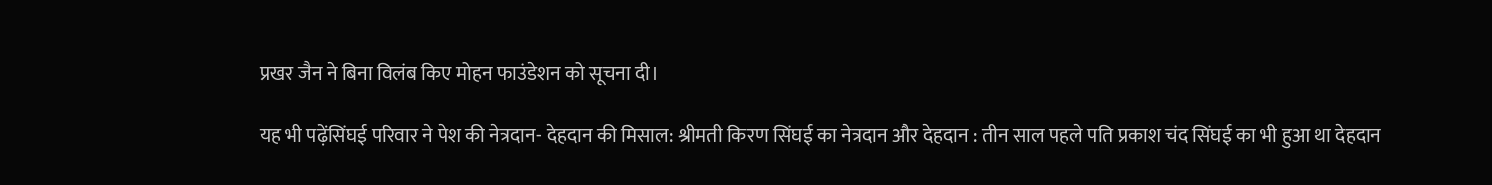प्रखर जैन ने बिना विलंब किए मोहन फाउंडेशन को सूचना दी।

यह भी पढ़ेंसिंघई परिवार ने पेश की नेत्रदान- देहदान की मिसाल: श्रीमती किरण सिंघई का नेत्रदान और देहदान : तीन साल पहले पति प्रकाश चंद सिंघई का भी हुआ था देहदान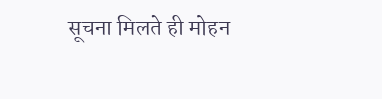सूचना मिलते ही मोहन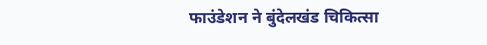फाउंडेशन ने बुंदेलखंड चिकित्सा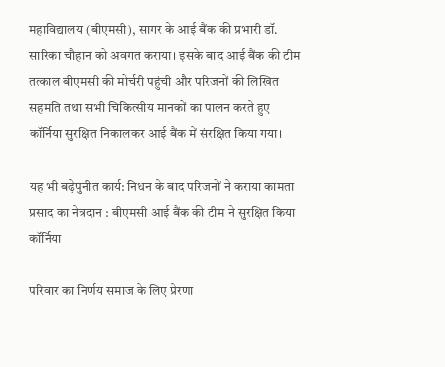महाविद्यालय (बीएमसी), सागर के आई बैंक की प्रभारी डॉ. सारिका चौहान को अवगत कराया। इसके बाद आई बैंक की टीम तत्काल बीएमसी की मोर्चरी पहुंची और परिजनों की लिखित सहमति तथा सभी चिकित्सीय मानकों का पालन करते हुए कॉर्निया सुरक्षित निकालकर आई बैंक में संरक्षित किया गया।

यह भी बढ़ेपुनीत कार्य: निधन के बाद परिजनों ने कराया कामता प्रसाद का नेत्रदान : बीएमसी आई बैंक की टीम ने सुरक्षित किया कॉर्निया

परिवार का निर्णय समाज के लिए प्रेरणा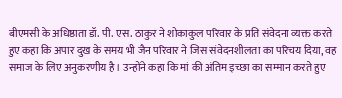बीएमसी के अधिष्ठाता डॉ. पी. एस. ठाकुर ने शोकाकुल परिवार के प्रति संवेदना व्यक्त करते हुए कहा कि अपार दुख के समय भी जैन परिवार ने जिस संवेदनशीलता का परिचय दिया, वह समाज के लिए अनुकरणीय है। उन्होंने कहा कि मां की अंतिम इच्छा का सम्मान करते हुए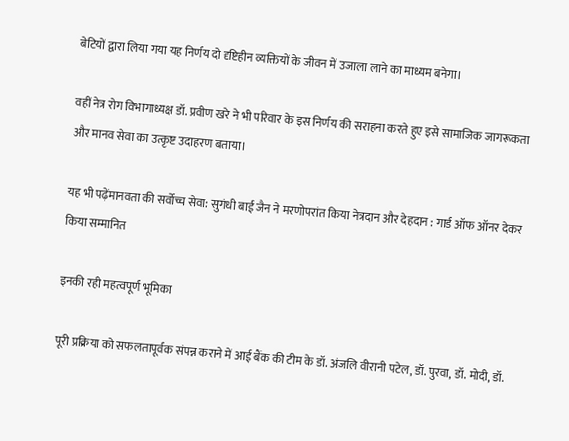बेटियों द्वारा लिया गया यह निर्णय दो दृष्टिहीन व्यक्तियों के जीवन में उजाला लाने का माध्यम बनेगा।

वहीं नेत्र रोग विभागाध्यक्ष डॉ. प्रवीण खरे ने भी परिवार के इस निर्णय की सराहना करते हुए इसे सामाजिक जागरूकता और मानव सेवा का उत्कृष्ट उदाहरण बताया।

यह भी पढ़ेंमानवता की सर्वोच्च सेवा: सुगंधी बाई जैन ने मरणोपरांत किया नेत्रदान और देहदान : गार्ड ऑफ ऑनर देकर किया सम्मानित

इनकी रही महत्वपूर्ण भूमिका

पूरी प्रक्रिया को सफलतापूर्वक संपन्न कराने में आई बैंक की टीम के डॉ. अंजलि वीरानी पटेल, डॉ. पुरवा, डॉ. मोदी, डॉ.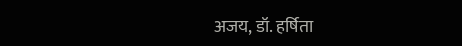अजय, डॉ. हर्षिता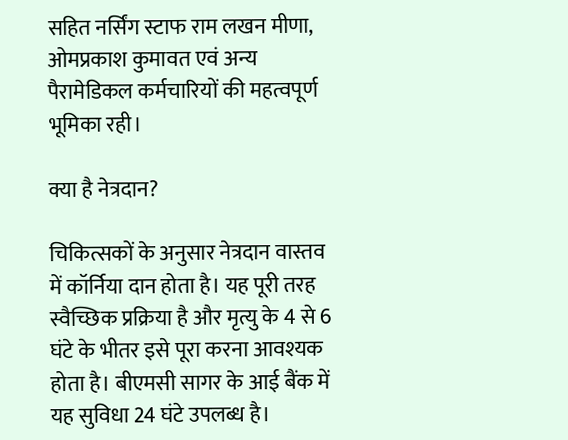सहित नर्सिंग स्टाफ राम लखन मीणा, ओमप्रकाश कुमावत एवं अन्य पैरामेडिकल कर्मचारियों की महत्वपूर्ण भूमिका रही।

क्या है नेत्रदान?

चिकित्सकों के अनुसार नेत्रदान वास्तव में कॉर्निया दान होता है। यह पूरी तरह स्वैच्छिक प्रक्रिया है और मृत्यु के 4 से 6 घंटे के भीतर इसे पूरा करना आवश्यक होता है। बीएमसी सागर के आई बैंक में यह सुविधा 24 घंटे उपलब्ध है।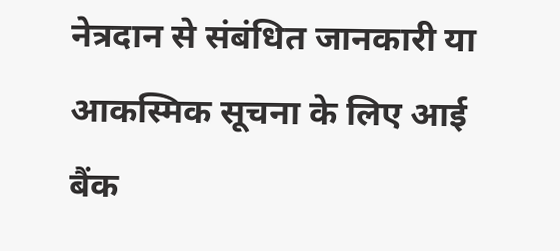नेत्रदान से संबंधित जानकारी या आकस्मिक सूचना के लिए आई बैंक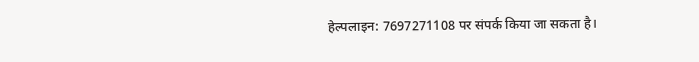हेल्पलाइन: 7697271108 पर संपर्क किया जा सकता है।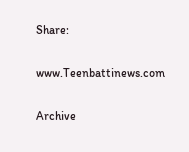Share:

www.Teenbattinews.com

Archive